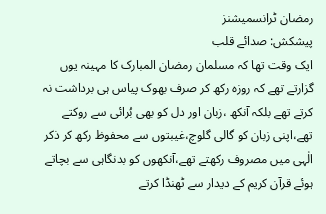رمضان ٹرانسمیشنز
پیشکش: صدائے قلب
ایک وقت تھا کہ مسلمان رمضان المبارک کا مہینہ یوں گزارتے تھے کہ روزہ رکھ کر صرف بھوک پیاس ہی برداشت نہ کرتے تھے بلکہ آنکھ ،زبان اور دل کو بھی بُرائی سے روکتے تھے،اپنی زبان کو گالی گلوچ،غیبتوں سے محفوظ رکھ کر ذکر الٰہی میں مصروف رکھتے تھے،آنکھوں کو بدنگاہی سے بچاتے ہوئے قرآن کریم کے دیدار سے ٹھنڈا کرتے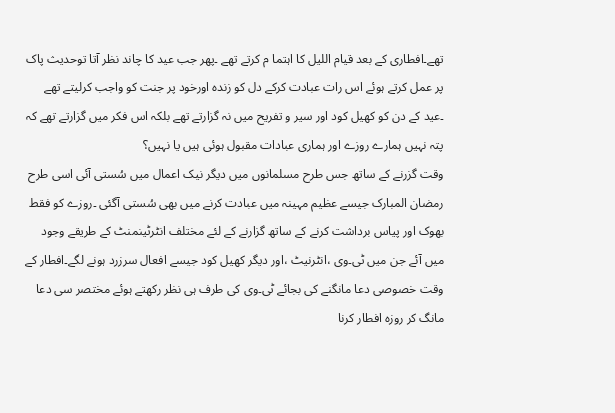تھے۔افطاری کے بعد قیام اللیل کا اہتما م کرتے تھے ۔پھر جب عید کا چاند نظر آتا توحدیث پاک پر عمل کرتے ہوئے اس رات عبادت کرکے دل کو زندہ اورخود پر جنت کو واجب کرلیتے تھے ۔عید کے دن کو کھیل کود اور سیر و تفریح میں نہ گزارتے تھے بلکہ اس فکر میں گزارتے تھے کہ پتہ نہیں ہمارے روزے اور ہماری عبادات مقبول ہوئی ہیں یا نہیں؟
وقت گزرنے کے ساتھ جس طرح مسلمانوں میں دیگر نیک اعمال میں سُستی آئی اسی طرح رمضان المبارک جیسے عظیم مہینہ میں عبادت کرنے میں بھی سُستی آگئی ۔روزے کو فقط بھوک اور پیاس برداشت کرنے کے ساتھ گزارنے کے لئے مختلف انٹرٹینمنٹ کے طریقے وجود میں آئے جن میں ٹی۔وی ،انٹرنیٹ ،اور دیگر کھیل کود جیسے افعال سرزرد ہونے لگے۔افطار کے وقت خصوصی دعا مانگنے کی بجائے ٹی۔وی کی طرف ہی نظر رکھتے ہوئے مختصر سی دعا مانگ کر روزہ افطار کرنا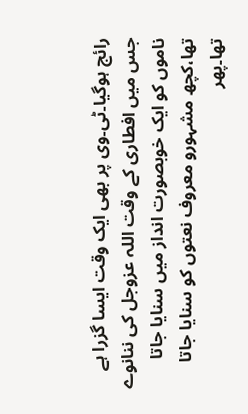رائج ہوگیا۔ٹی۔وی پر بھی ایک وقت ایسا گزرا ہے جس میں افطاری کے وقت اللہ عزوجل کی ننانوے ناموں کو ایک خوبصورت انداز میں سنایا جاتا تھا،کچھ مشہورو معروف نعتوں کو سنایا جاتا تھا۔پھر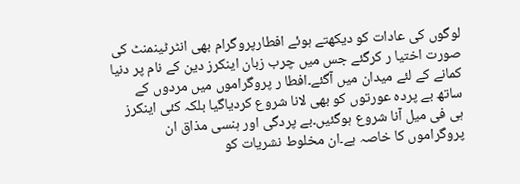لوگوں کی عادات کو دیکھتے ہوئے افطارپروگرام بھی انٹرٹینمنٹ کی صورت اختیا ر کرگئے جس میں چرب زبان اینکرز دین کے نام پر دنیا کمانے کے لئے میدان میں آگئے۔افطا ر پروگراموں میں مردوں کے ساتھ بے پردہ عورتوں کو بھی لانا شروع کردیاگیا بلکہ کئی اینکرز ہی فی میل آنا شروع ہوگئیں۔بے پردگی اور ہنسی مذاق ان پروگراموں کا خاصہ ہے۔ان مخلوط نشریات کو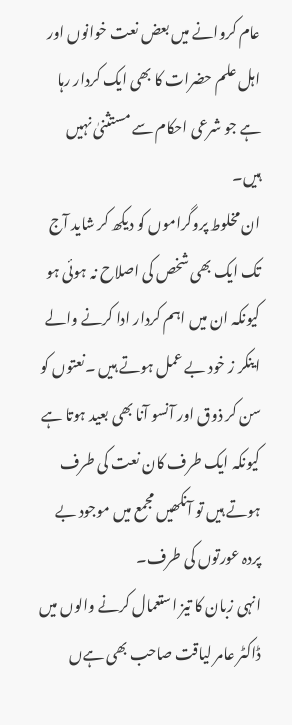عام کروانے میں بعض نعت خوانوں اور اہل علم حضرات کا بھی ایک کردار رہا ہے جو شرعی احکام سے مستثنیٰ نہیں ہیں۔
ان مخلوط پروگراموں کو دیکھ کر شاید آج تک ایک بھی شخص کی اصلاح نہ ہوئی ہو کیونکہ ان میں اہم کردار ادا کرنے والے اینکر ز خود بے عمل ہوتے ہیں ۔نعتوں کو سن کر ذوق اور آنسو آنا بھی بعید ہوتا ہے کیونکہ ایک طرف کان نعت کی طرف ہوتے ہیں تو آنکھیں مجمع میں موجود بے پردہ عورتوں کی طرف۔
انہی زبان کا تیز استعمال کرنے والوں میں ڈاکٹر عامر لیاقت صاحب بھی ہےں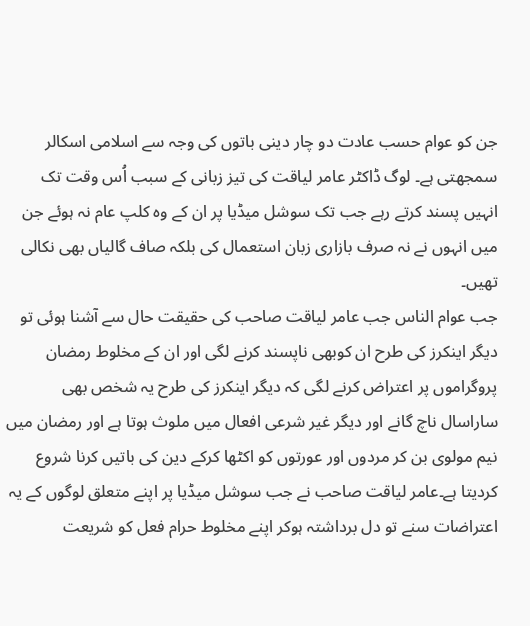جن کو عوام حسب عادت دو چار دینی باتوں کی وجہ سے اسلامی اسکالر سمجھتی ہے۔ لوگ ڈاکٹر عامر لیاقت کی تیز زبانی کے سبب اُس وقت تک انہیں پسند کرتے رہے جب تک سوشل میڈیا پر ان کے وہ کلپ عام نہ ہوئے جن میں انہوں نے نہ صرف بازاری زبان استعمال کی بلکہ صاف گالیاں بھی نکالی تھیں۔
جب عوام الناس جب عامر لیاقت صاحب کی حقیقت حال سے آشنا ہوئی تو دیگر اینکرز کی طرح ان کوبھی ناپسند کرنے لگی اور ان کے مخلوط رمضان پروگراموں پر اعتراض کرنے لگی کہ دیگر اینکرز کی طرح یہ شخص بھی ساراسال ناچ گانے اور دیگر غیر شرعی افعال میں ملوث ہوتا ہے اور رمضان میں نیم مولوی بن کر مردوں اور عورتوں کو اکٹھا کرکے دین کی باتیں کرنا شروع کردیتا ہے۔عامر لیاقت صاحب نے جب سوشل میڈیا پر اپنے متعلق لوگوں کے یہ اعتراضات سنے تو دل برداشتہ ہوکر اپنے مخلوط حرام فعل کو شریعت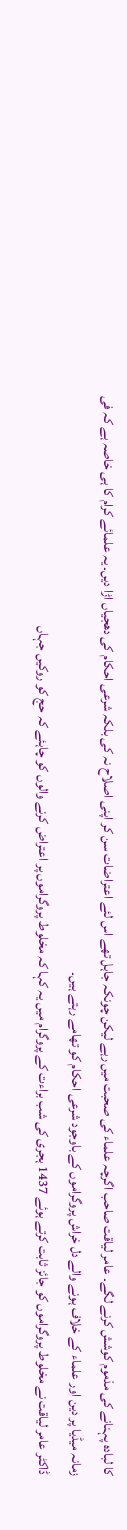کا لبادہ پہنانے کی مذموم کوشش کرنے لگے۔ عامر لیاقت صاحب اگرچہ علماء کی صحبت میں رہے لیکن چونکہ جاہل تھے اس لئے اعتراضات سن کر اپنی اصلاح نہ کی بلکہ شرعی احکام کی دھجیاں اڑا دیں۔ یہ علمائے کرام کا ہی خاصہ ہے کہ فی زمانہ میڈیا پر دین اور علماء کے خلاف ہونے والے دل خراش پروگراموں کے باوجود شرعی احکام کو تھامے رہتے ہیں۔
ڈاکٹر عامر لیاقت نے مخلوط پروگراموں کو جائز ثابت کرتے ہوئے 1437 ہجری کی شب براءت کے پروگرام میں یہ کہا کہ مخلوط پروگراموں پر اعتراض کرنے والوں کو چاہئے کہ حج کو روکیں جہاں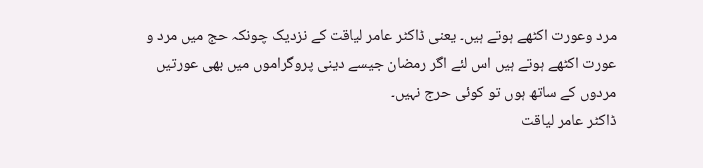مرد وعورت اکٹھے ہوتے ہیں۔ یعنی ڈاکٹر عامر لیاقت کے نزدیک چونکہ حج میں مرد و عورت اکٹھے ہوتے ہیں اس لئے اگر رمضان جیسے دینی پروگراموں میں بھی عورتیں مردوں کے ساتھ ہوں تو کوئی حرج نہیں۔
ڈاکٹر عامر لیاقت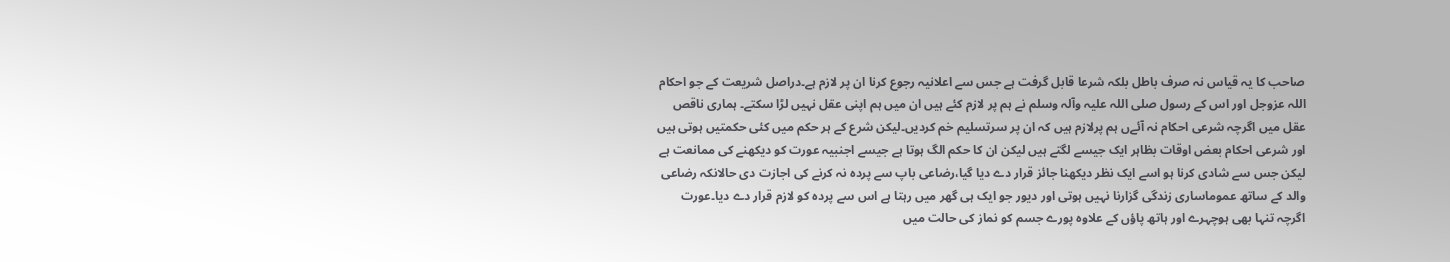صاحب کا یہ قیاس نہ صرف باطل بلکہ شرعا قابل گرفت ہے جس سے اعلانیہ رجوع کرنا ان پر لازم ہے۔دراصل شریعت کے جو احکام اللہ عزوجل اور اس کے رسول صلی اللہ علیہ وآلہ وسلم نے ہم پر لازم کئے ہیں ان میں ہم اپنی عقل نہیں لڑا سکتے۔ ہماری ناقص عقل میں اگرچہ شرعی احکام نہ آئےں ہم پرلازم ہیں کہ ان پر سرتسلیم خم کردیں۔لیکن شرع کے ہر حکم میں کئی حکمتیں ہوتی ہیں اور شرعی احکام بعض اوقات بظاہر ایک جیسے لگتے ہیں لیکن ان کا حکم الگ ہوتا ہے جیسے اجنبیہ عورت کو دیکھنے کی ممانعت ہے لیکن جس سے شادی کرنا ہو اسے ایک نظر دیکھنا جائز قرار دے دیا گیا،رضاعی باپ سے پردہ نہ کرنے کی اجازت دی حالانکہ رضاعی والد کے ساتھ عموماساری زندگی گزارنا نہیں ہوتی اور دیور جو ایک ہی گھر میں رہتا ہے اس سے پردہ کو لازم قرار دے دیا۔عورت اگرچہ تنہا بھی ہوچہرے اور ہاتھ پاؤں کے علاوہ پورے جسم کو نماز کی حالت میں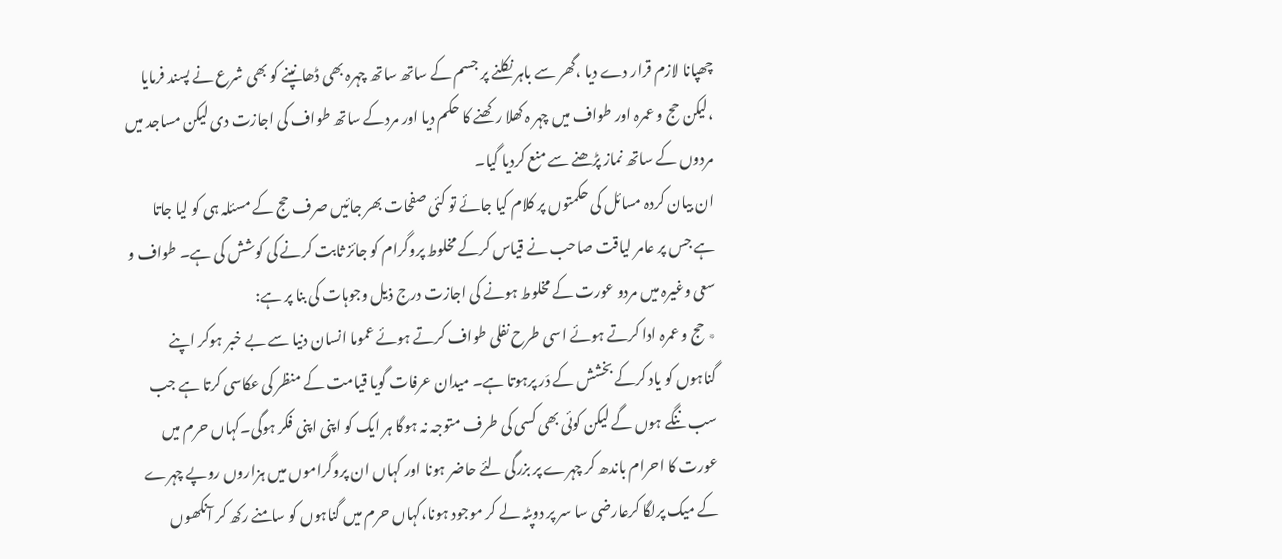چھپانا لازم قرار دے دیا ،گھر سے باہر نکلنے پر جسم کے ساتھ ساتھ چہرہ بھی ڈھانپنے کو بھی شرع نے پسند فرمایا ،لیکن حج و عمرہ اور طواف میں چہر ہ کھلا رکھنے کا حکم دیا اور مردکے ساتھ طواف کی اجازت دی لیکن مساجد میں مردوں کے ساتھ نماز پڑھنے سے منع کردیا گیا۔
ان بیان کردہ مسائل کی حکمتوں پر کلام کیا جائے تو کئی صفحات بھر جائیں صرف حج کے مسئلہ ہی کو لیا جاتا ہے جس پر عامر لیاقت صاحب نے قیاس کرکے مخلوط پروگرام کو جائز ثابت کرنے کی کوشش کی ہے۔ طواف و سعی وغیرہ میں مردو عورت کے مخلوط ہونے کی اجازت درج ذیل وجوہات کی بنا پر ہے:
٭ حج و عمرہ ادا کرتے ہوئے اسی طرح نفلی طواف کرتے ہوئے عموما انسان دنیا سے بے خبر ہوکر اپنے گناہوں کو یاد کرکے بخشش کے دَر پرہوتا ہے۔ میدان عرفات گویا قیامت کے منظر کی عکاسی کرتا ہے جب سب ننگے ہوں گے لیکن کوئی بھی کسی کی طرف متوجہ نہ ہوگا ہر ایک کو اپنی اپنی فکر ہوگی۔کہاں حرم میں عورت کا احرام باندھ کر چہرے پر بزرگی لئے حاضر ہونا اور کہاں ان پروگراموں میں ہزاروں روپے چہرے کے میک پرلگا کرعارضی سا سر پر دوپٹہ لے کر موجود ہونا،کہاں حرم میں گناہوں کو سامنے رکھ کر آنکھوں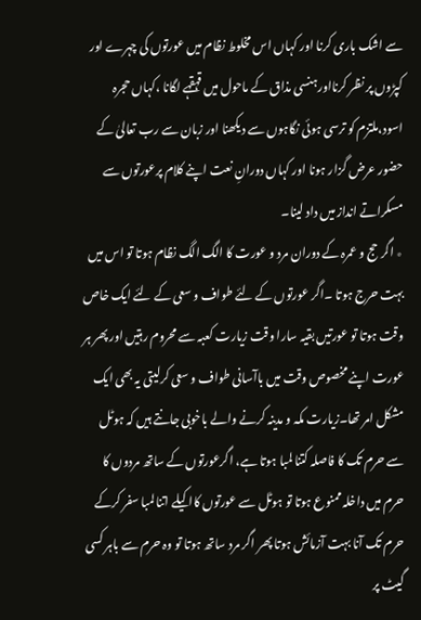سے اشک باری کرنا اور کہاں اس مخلوط نظام میں عورتوں کی چہرے اور کپڑوں پر نظر کرنااورہنسی مذاق کے ماحول میں قہقہے لگانا ،کہاں حجرہ اسود،ملتزم کو ترسی ہوئی نگاہوں سے دیکھنا اور زبان سے رب تعالیٰ کے حضور عرض گزار ہونا اور کہاں دورانِ نعت اپنے کلام پرعورتوں سے مسکراتے انداز میں داد لینا۔
٭ اگر حج و عمرہ کے دوران مرد و عورت کا الگ الگ نظام ہوتا تو اس میں بہت حرج ہوتا ۔اگر عورتوں کے لئے طواف و سعی کے لئے ایک خاص وقت ہوتا تو عورتیں بقیہ سارا وقت زیارت کعبہ سے محروم رہتیں اور پھر ہر عورت اپنے مخصوص وقت میں باآسانی طواف و سعی کرلیتی یہ بھی ایک مشکل امر تھا۔زیارت مکہ و مدینہ کرنے والے باخوبی جانتے ہیں کہ ہوٹل سے حرم تک کا فاصلہ کتنا لمبا ہوتا ہے، اگرعورتوں کے ساتھ مردوں کا حرم میں داخلہ ممنوع ہوتا تو ہوٹل سے عورتوں کااکیلے اتنا لمبا سفر کرکے حرم تک آنا بہت آزمائش ہوتا پھر اگر مرد ساتھ ہوتا تو وہ حرم سے باہر کسی گیٹ پر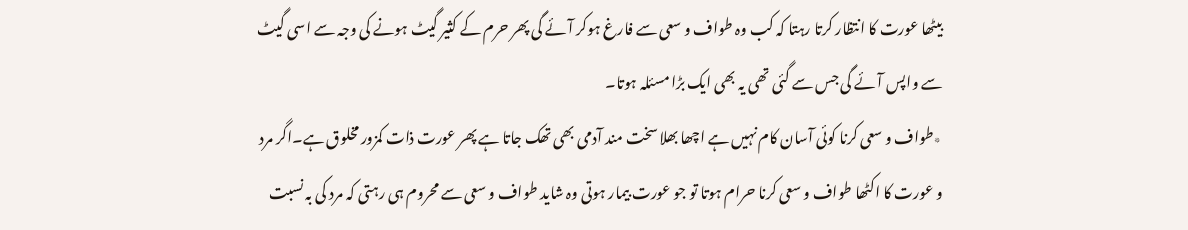بیٹھا عورت کا انتظار کرتا رہتا کہ کب وہ طواف و سعی سے فارغ ہوکر آئے گی پھر حرم کے کثیر گیٹ ہونے کی وجہ سے اسی گیٹ سے واپس آئے گی جس سے گئی تھی یہ بھی ایک بڑا مسئلہ ہوتا۔
٭طواف و سعی کرنا کوئی آسان کام نہیں ہے اچھا بھلا سخت مند آدمی بھی تھک جاتا ہے پھر عورت ذات کمزور مخلوق ہے۔اگر مرد و عورت کا اکٹھا طواف و سعی کرنا حرام ہوتا تو جو عورت بیمار ہوتی وہ شاید طواف و سعی سے محروم ہی رہتی کہ مرد کی بہ نسبت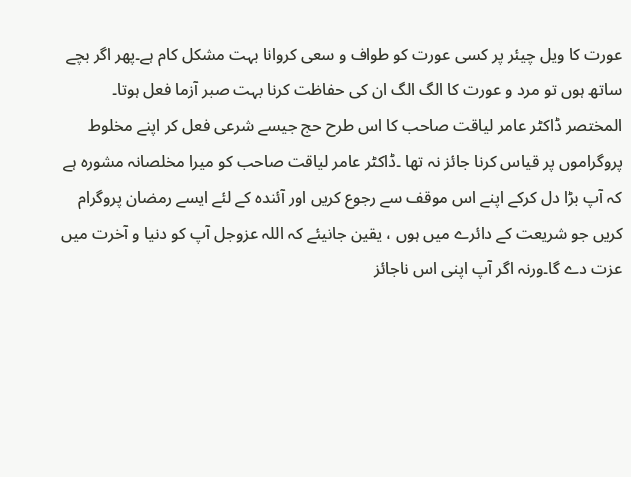عورت کا ویل چیئر پر کسی عورت کو طواف و سعی کروانا بہت مشکل کام ہے۔پھر اگر بچے ساتھ ہوں تو مرد و عورت کا الگ الگ ان کی حفاظت کرنا بہت صبر آزما فعل ہوتا۔
المختصر ڈاکٹر عامر لیاقت صاحب کا اس طرح حج جیسے شرعی فعل کر اپنے مخلوط پروگراموں پر قیاس کرنا جائز نہ تھا ۔ڈاکٹر عامر لیاقت صاحب کو میرا مخلصانہ مشورہ ہے کہ آپ بڑا دل کرکے اپنے اس موقف سے رجوع کریں اور آئندہ کے لئے ایسے رمضان پروگرام کریں جو شریعت کے دائرے میں ہوں ، یقین جانیئے کہ اللہ عزوجل آپ کو دنیا و آخرت میں عزت دے گا۔ورنہ اگر آپ اپنی اس ناجائز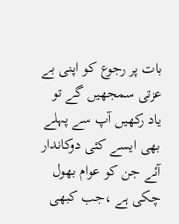بات پر رجوع کو اپنی بے عزتی سمجھیں گے تو یاد رکھیں آپ سے پہلے بھی ایسے کئی دوکاندار آئے جن کو عوام بھول چکی ہے ،جب کبھی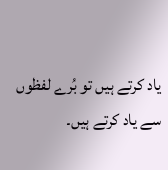یاد کرتے ہیں تو بُرے لفظوں سے یاد کرتے ہیں۔